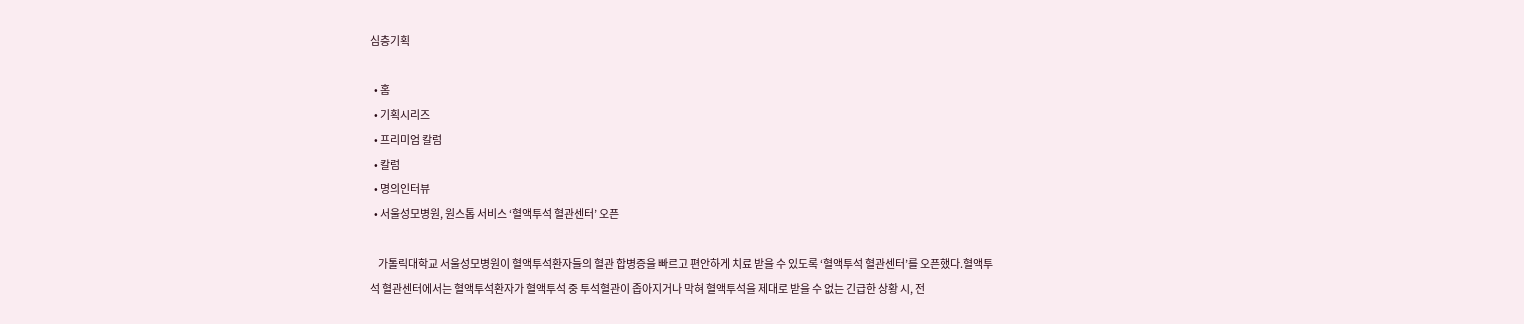심층기획

  • 홈
  • 기획시리즈
  • 프리미엄 칼럼
  • 칼럼
  • 명의인터뷰
  • 서울성모병원, 원스톱 서비스 ‘혈액투석 혈관센터’ 오픈

    가톨릭대학교 서울성모병원이 혈액투석환자들의 혈관 합병증을 빠르고 편안하게 치료 받을 수 있도록 ‘혈액투석 혈관센터’를 오픈했다.혈액투석 혈관센터에서는 혈액투석환자가 혈액투석 중 투석혈관이 좁아지거나 막혀 혈액투석을 제대로 받을 수 없는 긴급한 상황 시, 전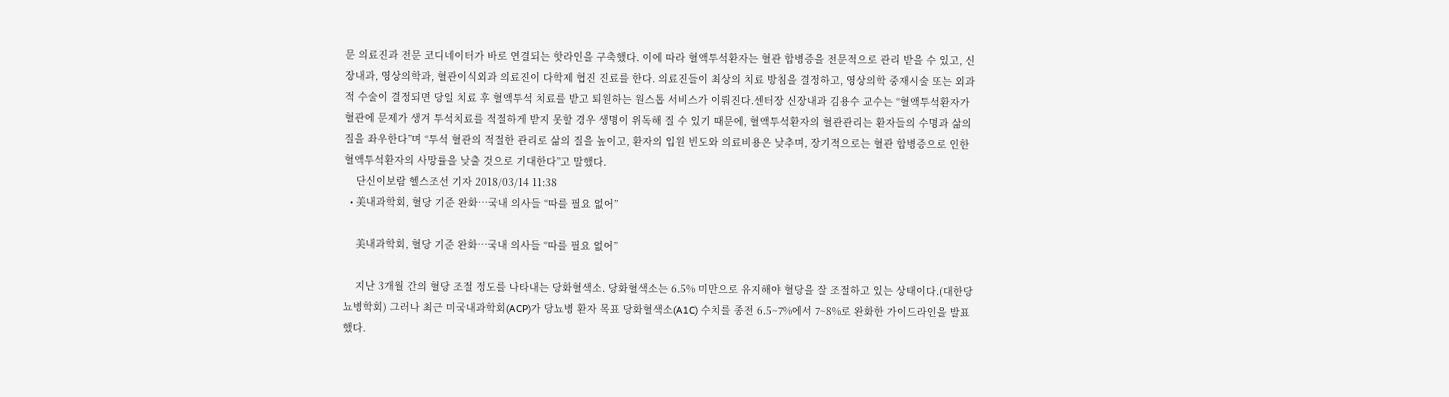문 의료진과 전문 코디네이터가 바로 연결되는 핫라인을 구축했다. 이에 따라 혈액투석환자는 혈관 합병증을 전문적으로 관리 받을 수 있고, 신장내과, 영상의학과, 혈관이식외과 의료진이 다학제 협진 진료를 한다. 의료진들이 최상의 치료 방침을 결정하고, 영상의학 중재시술 또는 외과적 수술이 결정되면 당일 치료 후 혈액투석 치료를 받고 퇴원하는 원스톱 서비스가 이뤄진다.센터장 신장내과 김용수 교수는 “혈액투석환자가 혈관에 문제가 생겨 투석치료를 적절하게 받지 못할 경우 생명이 위독해 질 수 있기 때문에, 혈액투석환자의 혈관관리는 환자들의 수명과 삶의 질을 좌우한다”며 “투석 혈관의 적절한 관리로 삶의 질을 높이고, 환자의 입원 빈도와 의료비용은 낮추며, 장기적으로는 혈관 합병증으로 인한 혈액투석환자의 사망률을 낮출 것으로 기대한다”고 말했다.
    단신이보람 헬스조선 기자 2018/03/14 11:38
  • 美내과학회, 혈당 기준 완화…국내 의사들 “따를 필요 없어”

    美내과학회, 혈당 기준 완화…국내 의사들 “따를 필요 없어”

    지난 3개월 간의 혈당 조절 정도를 나타내는 당화혈색소. 당화혈색소는 6.5% 미만으로 유지해야 혈당을 잘 조절하고 있는 상태이다.(대한당뇨병학회) 그러나 최근 미국내과학회(ACP)가 당뇨병 환자 목표 당화혈색소(A1C) 수치를 종전 6.5~7%에서 7~8%로 완화한 가이드라인을 발표했다.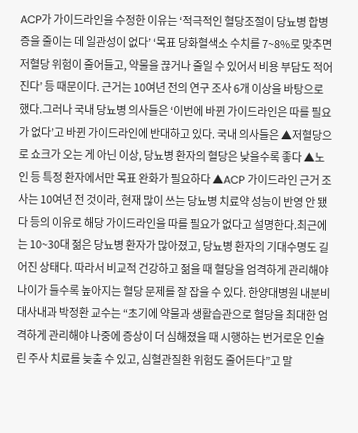ACP가 가이드라인을 수정한 이유는 ‘적극적인 혈당조절이 당뇨병 합병증을 줄이는 데 일관성이 없다’ ‘목표 당화혈색소 수치를 7~8%로 맞추면 저혈당 위험이 줄어들고, 약물을 끊거나 줄일 수 있어서 비용 부담도 적어진다’ 등 때문이다. 근거는 10여년 전의 연구 조사 6개 이상을 바탕으로 했다.그러나 국내 당뇨병 의사들은 ‘이번에 바뀐 가이드라인은 따를 필요가 없다’고 바뀐 가이드라인에 반대하고 있다. 국내 의사들은 ▲저혈당으로 쇼크가 오는 게 아닌 이상, 당뇨병 환자의 혈당은 낮을수록 좋다 ▲노인 등 특정 환자에서만 목표 완화가 필요하다 ▲ACP 가이드라인 근거 조사는 10여년 전 것이라, 현재 많이 쓰는 당뇨병 치료약 성능이 반영 안 됐다 등의 이유로 해당 가이드라인을 따를 필요가 없다고 설명한다.최근에는 10~30대 젊은 당뇨병 환자가 많아졌고, 당뇨병 환자의 기대수명도 길어진 상태다. 따라서 비교적 건강하고 젊을 때 혈당을 엄격하게 관리해야 나이가 들수록 높아지는 혈당 문제를 잘 잡을 수 있다. 한양대병원 내분비대사내과 박정환 교수는 “초기에 약물과 생활습관으로 혈당을 최대한 엄격하게 관리해야 나중에 증상이 더 심해졌을 때 시행하는 번거로운 인슐린 주사 치료를 늦출 수 있고, 심혈관질환 위험도 줄어든다”고 말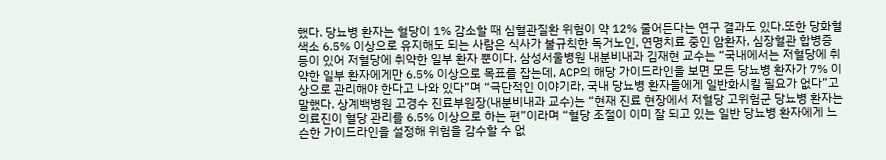했다. 당뇨병 환자는 혈당이 1% 감소할 때 심혈관질환 위험이 약 12% 줄어든다는 연구 결과도 있다.또한 당화혈색소 6.5% 이상으로 유지해도 되는 사람은 식사가 불규칙한 독거노인, 연명치료 중인 암환자, 심장혈관 합병증 등이 있어 저혈당에 취약한 일부 환자 뿐이다. 삼성서울병원 내분비내과 김재현 교수는 “국내에서는 저혈당에 취약한 일부 환자에게만 6.5% 이상으로 목표를 잡는데, ACP의 해당 가이드라인을 보면 모든 당뇨병 환자가 7% 이상으로 관리해야 한다고 나와 있다”며 “극단적인 이야기라, 국내 당뇨병 환자들에게 일반화시킬 필요가 없다”고 말했다. 상계백병원 고경수 진료부원장(내분비내과 교수)는 “현재 진료 현장에서 저혈당 고위험군 당뇨병 환자는 의료진이 혈당 관리를 6.5% 이상으로 하는 편”이라며 “혈당 조절이 이미 잘 되고 있는 일반 당뇨병 환자에게 느슨한 가이드라인을 설정해 위험을 감수할 수 없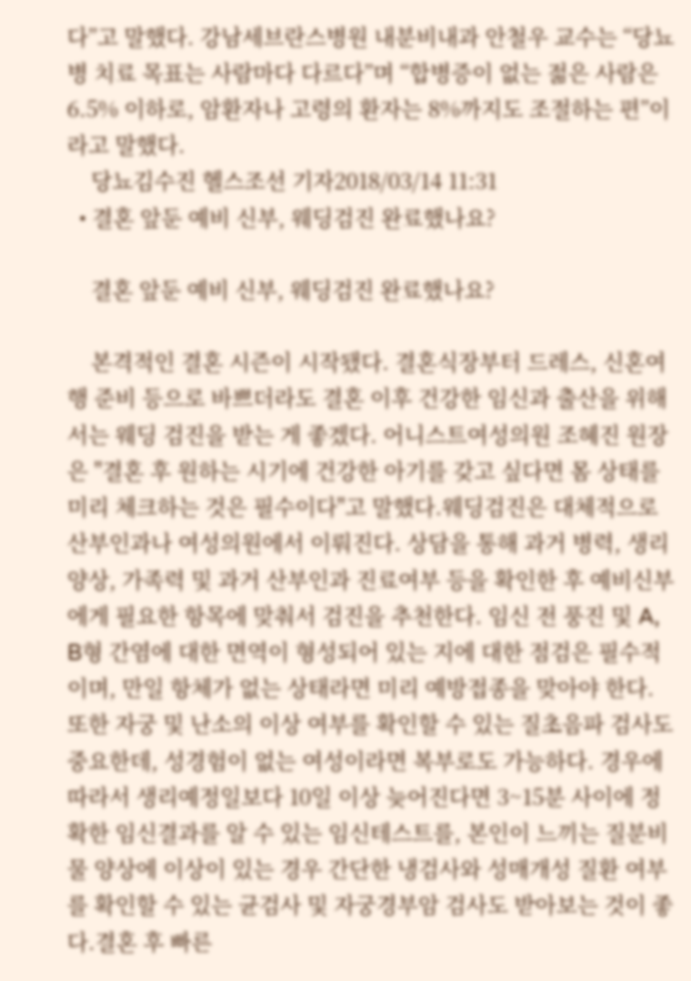다”고 말했다. 강남세브란스병원 내분비내과 안철우 교수는 “당뇨병 치료 목표는 사람마다 다르다”며 “합병증이 없는 젊은 사람은 6.5% 이하로, 암환자나 고령의 환자는 8%까지도 조절하는 편”이라고 말했다.
    당뇨김수진 헬스조선 기자2018/03/14 11:31
  • 결혼 앞둔 예비 신부, 웨딩검진 완료했나요?

    결혼 앞둔 예비 신부, 웨딩검진 완료했나요?

    본격적인 결혼 시즌이 시작됐다. 결혼식장부터 드레스, 신혼여행 준비 등으로 바쁘더라도 결혼 이후 건강한 임신과 출산을 위해서는 웨딩 검진을 받는 게 좋겠다. 어니스트여성의원 조혜진 원장은 "결혼 후 원하는 시기에 건강한 아기를 갖고 싶다면 몸 상태를 미리 체크하는 것은 필수이다"고 말했다.웨딩검진은 대체적으로 산부인과나 여성의원에서 이뤄진다. 상담을 통해 과거 병력, 생리양상, 가족력 및 과거 산부인과 진료여부 등을 확인한 후 예비신부에게 필요한 항목에 맞춰서 검진을 추천한다. 임신 전 풍진 및 A, B형 간염에 대한 면역이 형성되어 있는 지에 대한 점검은 필수적이며, 만일 항체가 없는 상태라면 미리 예방접종을 맞아야 한다. 또한 자궁 및 난소의 이상 여부를 확인할 수 있는 질초음파 검사도 중요한데, 성경험이 없는 여성이라면 복부로도 가능하다. 경우에 따라서 생리예정일보다 10일 이상 늦어진다면 3~15분 사이에 정확한 임신결과를 알 수 있는 임신테스트를, 본인이 느끼는 질분비물 양상에 이상이 있는 경우 간단한 냉검사와 성매개성 질환 여부를 확인할 수 있는 균검사 및 자궁경부암 검사도 받아보는 것이 좋다.결혼 후 빠른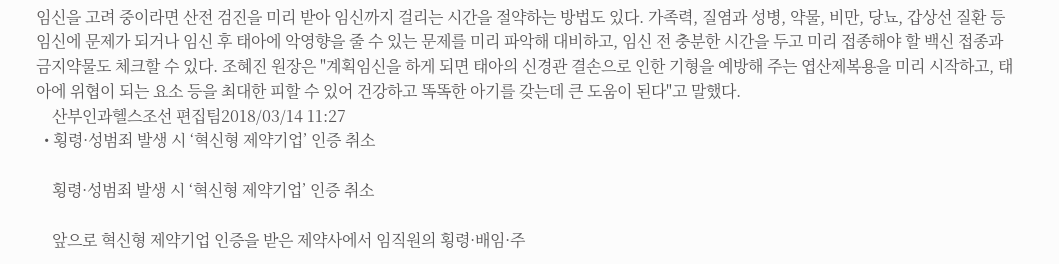임신을 고려 중이라면 산전 검진을 미리 받아 임신까지 걸리는 시간을 절약하는 방법도 있다. 가족력, 질염과 성병, 약물, 비만, 당뇨, 갑상선 질환 등 임신에 문제가 되거나 임신 후 태아에 악영향을 줄 수 있는 문제를 미리 파악해 대비하고, 임신 전 충분한 시간을 두고 미리 접종해야 할 백신 접종과 금지약물도 체크할 수 있다. 조혜진 원장은 "계획임신을 하게 되면 태아의 신경관 결손으로 인한 기형을 예방해 주는 엽산제복용을 미리 시작하고, 태아에 위협이 되는 요소 등을 최대한 피할 수 있어 건강하고 똑똑한 아기를 갖는데 큰 도움이 된다"고 말했다.
    산부인과헬스조선 편집팀2018/03/14 11:27
  • 횡령·성범죄 발생 시 ‘혁신형 제약기업’ 인증 취소

    횡령·성범죄 발생 시 ‘혁신형 제약기업’ 인증 취소

    앞으로 혁신형 제약기업 인증을 받은 제약사에서 임직원의 횡령·배임·주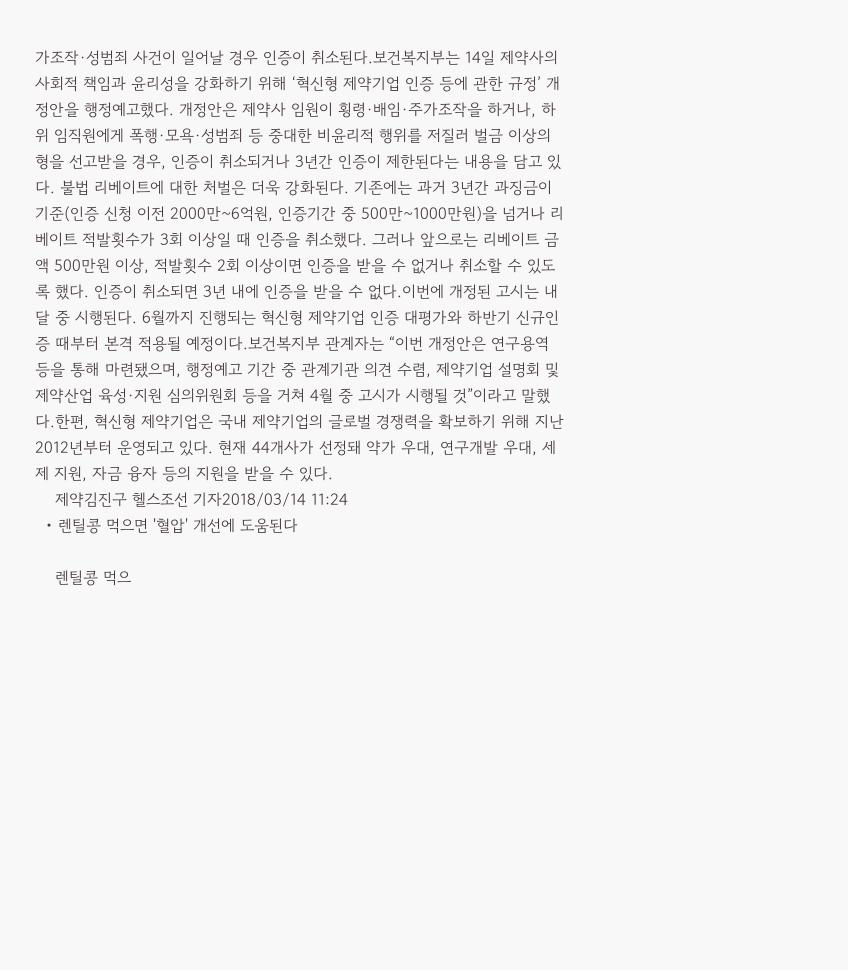가조작·성범죄 사건이 일어날 경우 인증이 취소된다.보건복지부는 14일 제약사의 사회적 책임과 윤리성을 강화하기 위해 ‘혁신형 제약기업 인증 등에 관한 규정’ 개정안을 행정예고했다. 개정안은 제약사 임원이 횡령·배임·주가조작을 하거나, 하위 임직원에게 폭행·모욕·성범죄 등 중대한 비윤리적 행위를 저질러 벌금 이상의 형을 선고받을 경우, 인증이 취소되거나 3년간 인증이 제한된다는 내용을 담고 있다. 불법 리베이트에 대한 처벌은 더욱 강화된다. 기존에는 과거 3년간 과징금이 기준(인증 신청 이전 2000만~6억원, 인증기간 중 500만~1000만원)을 넘거나 리베이트 적발횟수가 3회 이상일 때 인증을 취소했다. 그러나 앞으로는 리베이트 금액 500만원 이상, 적발횟수 2회 이상이면 인증을 받을 수 없거나 취소할 수 있도록 했다. 인증이 취소되면 3년 내에 인증을 받을 수 없다.이번에 개정된 고시는 내달 중 시행된다. 6월까지 진행되는 혁신형 제약기업 인증 대평가와 하반기 신규인증 때부터 본격 적용될 예정이다.보건복지부 관계자는 “이번 개정안은 연구용역 등을 통해 마련됐으며, 행정예고 기간 중 관계기관 의견 수렴, 제약기업 설명회 및 제약산업 육성·지원 심의위원회 등을 거쳐 4월 중 고시가 시행될 것”이라고 말했다.한편, 혁신형 제약기업은 국내 제약기업의 글로벌 경쟁력을 확보하기 위해 지난 2012년부터 운영되고 있다. 현재 44개사가 선정돼 약가 우대, 연구개발 우대, 세제 지원, 자금 융자 등의 지원을 받을 수 있다.
    제약김진구 헬스조선 기자2018/03/14 11:24
  • 렌틸콩 먹으면 '혈압' 개선에 도움된다

    렌틸콩 먹으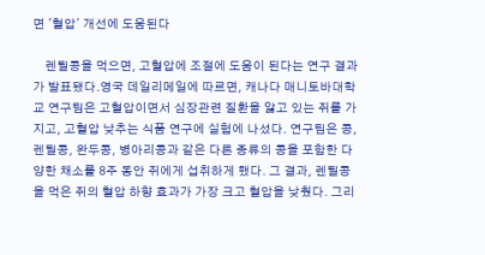면 '혈압' 개선에 도움된다

    렌틸콩을 먹으면, 고혈압에 조절에 도움이 된다는 연구 결과가 발표됐다.영국 데일리메일에 따르면, 캐나다 매니토바대학교 연구팀은 고혈압이면서 심장관련 질환을 앓고 있는 쥐를 가지고, 고혈압 낮추는 식품 연구에 실험에 나섰다. 연구팀은 콩, 렌틸콩, 완두콩, 병아리콩과 같은 다른 종류의 콩을 포함한 다양한 채소를 8주 동안 쥐에게 섭취하게 했다. 그 결과, 렌틸콩을 먹은 쥐의 혈압 하향 효과가 가장 크고 혈압을 낮췄다. 그리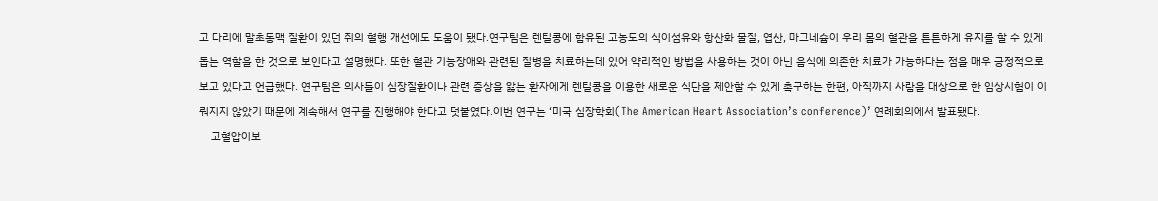고 다리에 말초동맥 질환이 있던 쥐의 혈행 개선에도 도움이 됐다.연구팀은 렌틸콩에 함유된 고농도의 식이섬유와 항산화 물질, 엽산, 마그네슘이 우리 몸의 혈관을 튼튼하게 유지를 할 수 있게 돕는 역할을 한 것으로 보인다고 설명했다. 또한 혈관 기능장애와 관련된 질병을 치료하는데 있어 약리적인 방법을 사용하는 것이 아닌 음식에 의존한 치료가 가능하다는 점을 매우 긍정적으로 보고 있다고 언급했다. 연구팀은 의사들이 심장질환이나 관련 증상을 앓는 환자에게 렌틸콩을 이용한 새로운 식단을 제안할 수 있게 촉구하는 한편, 아직까지 사람을 대상으로 한 임상시험이 이뤄지지 않았기 때문에 계속해서 연구를 진행해야 한다고 덧붙였다.이번 연구는 ‘미국 심장학회(The American Heart Association’s conference)’ 연례회의에서 발표됐다.
    고혈압이보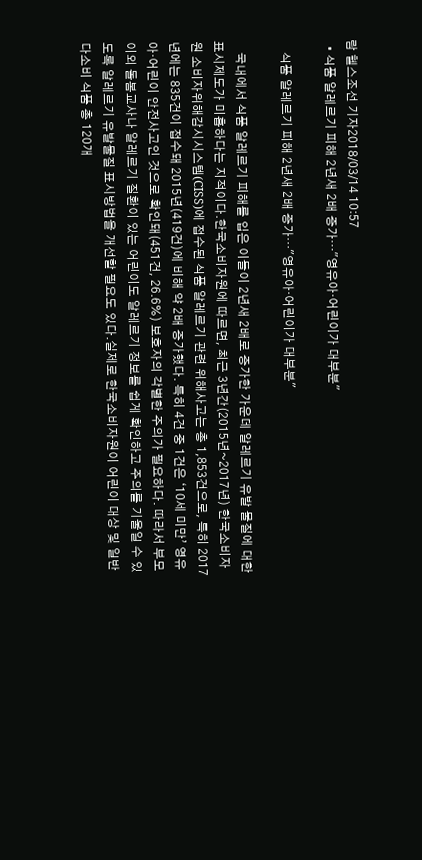람 헬스조선 기자2018/03/14 10:57
  • 식품 알레르기 피해 2년새 2배 증가…"영유아·어린이가 대부분"

    식품 알레르기 피해 2년새 2배 증가…"영유아·어린이가 대부분"

    국내에서 식품 알레르기 피해를 입은 이들이 2년새 2배로 증가한 가운데 알레르기 유발 물질에 대한 표시제도가 미흡하다는 지적이다.한국소비자원에 따르면, 최근 3년간(2015년~2017년) 한국소비자원 소비자위해감시시스템(CISS)에 접수된 식품 알레르기 관련 위해사고는 총 1,853건으로, 특히 2017년에는 835건이 접수돼 2015년(419건)에 비해 약 2배 증가했다. 특히 4건 중 1건은 ‘10세 미만’ 영유아·어린이 안전사고인 것으로 확인돼(451건, 26.6%) 보호자의 각별한 주의가 필요하다. 따라서 부모 이외 돌봄교사나 알레르기 질환이 있는 어린이도 알레르기 정보를 쉽게 확인하고 주의를 기울일 수 있도록 알레르기 유발물질 표시방법을 개선할 필요도 있다.실제로 한국소비자원이 어린이 대상 및 일반 다소비 식품 총 120개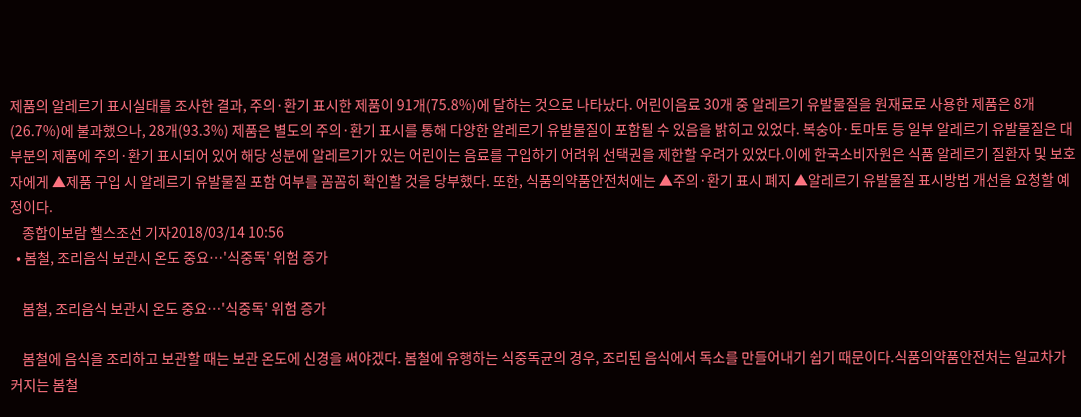제품의 알레르기 표시실태를 조사한 결과, 주의·환기 표시한 제품이 91개(75.8%)에 달하는 것으로 나타났다. 어린이음료 30개 중 알레르기 유발물질을 원재료로 사용한 제품은 8개(26.7%)에 불과했으나, 28개(93.3%) 제품은 별도의 주의·환기 표시를 통해 다양한 알레르기 유발물질이 포함될 수 있음을 밝히고 있었다. 복숭아·토마토 등 일부 알레르기 유발물질은 대부분의 제품에 주의·환기 표시되어 있어 해당 성분에 알레르기가 있는 어린이는 음료를 구입하기 어려워 선택권을 제한할 우려가 있었다.이에 한국소비자원은 식품 알레르기 질환자 및 보호자에게 ▲제품 구입 시 알레르기 유발물질 포함 여부를 꼼꼼히 확인할 것을 당부했다. 또한, 식품의약품안전처에는 ▲주의·환기 표시 폐지 ▲알레르기 유발물질 표시방법 개선을 요청할 예정이다.
    종합이보람 헬스조선 기자2018/03/14 10:56
  • 봄철, 조리음식 보관시 온도 중요…'식중독' 위험 증가

    봄철, 조리음식 보관시 온도 중요…'식중독' 위험 증가

    봄철에 음식을 조리하고 보관할 때는 보관 온도에 신경을 써야겠다. 봄철에 유행하는 식중독균의 경우, 조리된 음식에서 독소를 만들어내기 쉽기 때문이다.식품의약품안전처는 일교차가 커지는 봄철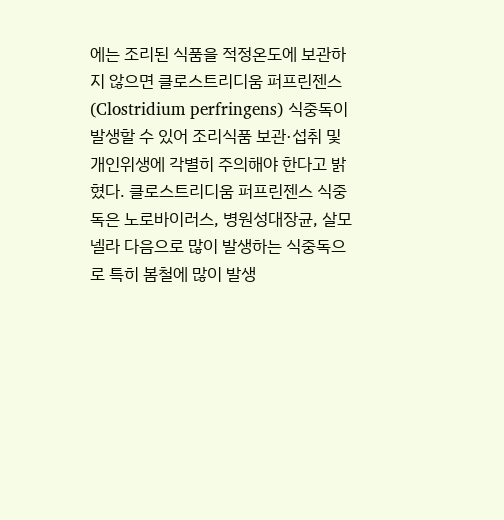에는 조리된 식품을 적정온도에 보관하지 않으면 클로스트리디움 퍼프린젠스(Clostridium perfringens) 식중독이 발생할 수 있어 조리식품 보관·섭취 및 개인위생에 각별히 주의해야 한다고 밝혔다. 클로스트리디움 퍼프린젠스 식중독은 노로바이러스, 병원성대장균, 살모넬라 다음으로 많이 발생하는 식중독으로 특히 봄철에 많이 발생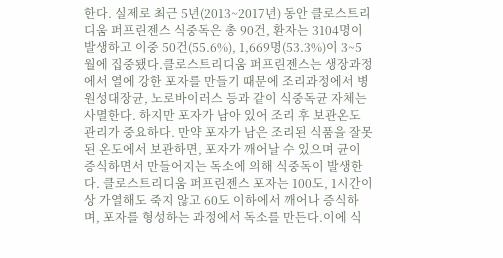한다. 실제로 최근 5년(2013~2017년) 동안 클로스트리디움 퍼프린젠스 식중독은 총 90건, 환자는 3104명이 발생하고 이중 50건(55.6%), 1,669명(53.3%)이 3~5월에 집중됐다.클로스트리디움 퍼프린젠스는 생장과정에서 열에 강한 포자를 만들기 때문에 조리과정에서 병원성대장균, 노로바이러스 등과 같이 식중독균 자체는 사멸한다. 하지만 포자가 남아 있어 조리 후 보관온도 관리가 중요하다. 만약 포자가 남은 조리된 식품을 잘못된 온도에서 보관하면, 포자가 깨어날 수 있으며 균이 증식하면서 만들어지는 독소에 의해 식중독이 발생한다. 클로스트리디움 퍼프린젠스 포자는 100도, 1시간이상 가열해도 죽지 않고 60도 이하에서 깨어나 증식하며, 포자를 형성하는 과정에서 독소를 만든다.이에 식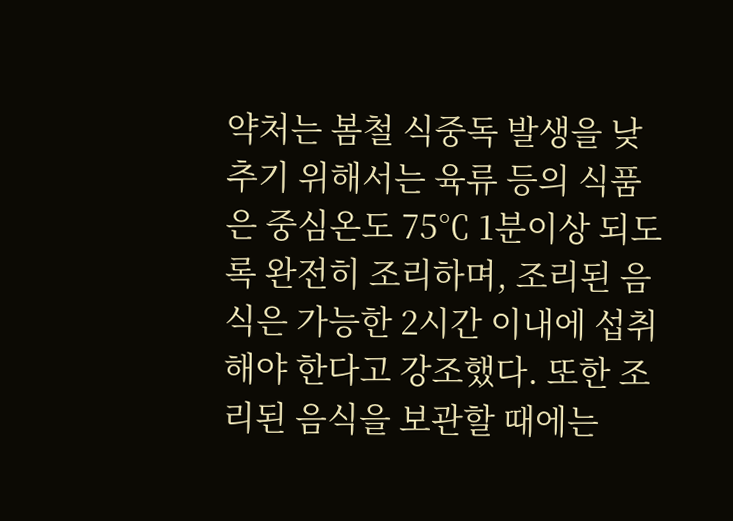약처는 봄철 식중독 발생을 낮추기 위해서는 육류 등의 식품은 중심온도 75℃ 1분이상 되도록 완전히 조리하며, 조리된 음식은 가능한 2시간 이내에 섭취해야 한다고 강조했다. 또한 조리된 음식을 보관할 때에는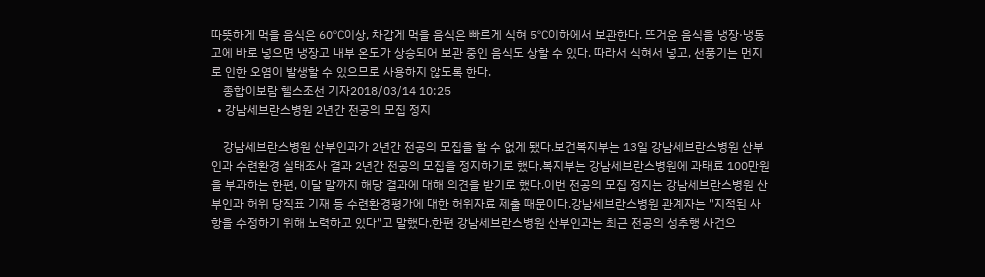따뜻하게 먹을 음식은 60℃이상, 차갑게 먹을 음식은 빠르게 식혀 5℃이하에서 보관한다. 뜨거운 음식을 냉장·냉동고에 바로 넣으면 냉장고 내부 온도가 상승되어 보관 중인 음식도 상할 수 있다. 따라서 식혀서 넣고, 선풍기는 먼지로 인한 오염이 발생할 수 있으므로 사용하지 않도록 한다.
    종합이보람 헬스조선 기자2018/03/14 10:25
  • 강남세브란스병원 2년간 전공의 모집 정지

    강남세브란스병원 산부인과가 2년간 전공의 모집을 할 수 없게 됐다.보건복지부는 13일 강남세브란스병원 산부인과 수련환경 실태조사 결과 2년간 전공의 모집을 정지하기로 했다.복지부는 강남세브란스병원에 과태료 100만원을 부과하는 한편, 이달 말까지 해당 결과에 대해 의견을 받기로 했다.이번 전공의 모집 정지는 강남세브란스병원 산부인과 허위 당직표 기재 등 수련환경평가에 대한 허위자료 제출 때문이다.강남세브란스병원 관계자는 "지적된 사항을 수정하기 위해 노력하고 있다"고 말했다.한편 강남세브란스병원 산부인과는 최근 전공의 성추행 사건으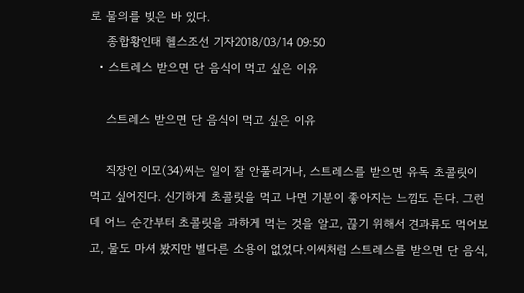로 물의를 빚은 바 있다.
    종합황인태 헬스조선 기자2018/03/14 09:50
  • 스트레스 받으면 단 음식이 먹고 싶은 이유

    스트레스 받으면 단 음식이 먹고 싶은 이유

    직장인 이모(34)씨는 일이 잘 안풀리거나, 스트레스를 받으면 유독 초콜릿이 먹고 싶어진다. 신기하게 초콜릿을 먹고 나면 기분이 좋아지는 느낌도 든다. 그런데 어느 순간부터 초콜릿을 과하게 먹는 것을 알고, 끊기 위해서 견과류도 먹어보고, 물도 마셔 봤지만 별다른 소용이 없었다.이씨처럼 스트레스를 받으면 단 음식,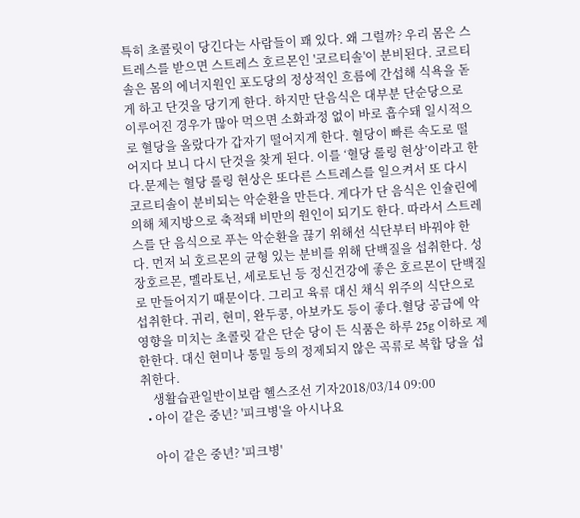특히 초콜릿이 당긴다는 사람들이 꽤 있다. 왜 그럴까? 우리 몸은 스트레스를 받으면 스트레스 호르몬인 '코르티솔'이 분비된다. 코르티솔은 몸의 에너지원인 포도당의 정상적인 흐름에 간섭해 식욕을 돋게 하고 단것을 당기게 한다. 하지만 단음식은 대부분 단순당으로 이루어진 경우가 많아 먹으면 소화과정 없이 바로 흡수돼 일시적으로 혈당을 올랐다가 갑자기 떨어지게 한다. 혈당이 빠른 속도로 떨어지다 보니 다시 단것을 찾게 된다. 이를 ‘혈당 롤링 현상’이라고 한다.문제는 혈당 롤링 현상은 또다른 스트레스를 일으켜서 또 다시 코르티솔이 분비되는 악순환을 만든다. 게다가 단 음식은 인슐린에 의해 체지방으로 축적돼 비만의 원인이 되기도 한다. 따라서 스트레스를 단 음식으로 푸는 악순환을 끊기 위해선 식단부터 바꿔야 한다. 먼저 뇌 호르몬의 균형 있는 분비를 위해 단백질을 섭취한다. 성장호르몬, 멜라토닌, 세로토닌 등 정신건강에 좋은 호르몬이 단백질로 만들어지기 때문이다. 그리고 육류 대신 채식 위주의 식단으로 섭취한다. 귀리, 현미, 완두콩, 아보카도 등이 좋다.혈당 공급에 악영향을 미치는 초콜릿 같은 단순 당이 든 식품은 하루 25g 이하로 제한한다. 대신 현미나 통밀 등의 정제되지 않은 곡류로 복합 당을 섭취한다.
    생활습관일반이보람 헬스조선 기자2018/03/14 09:00
  • 아이 같은 중년? '피크병'을 아시나요

    아이 같은 중년? '피크병'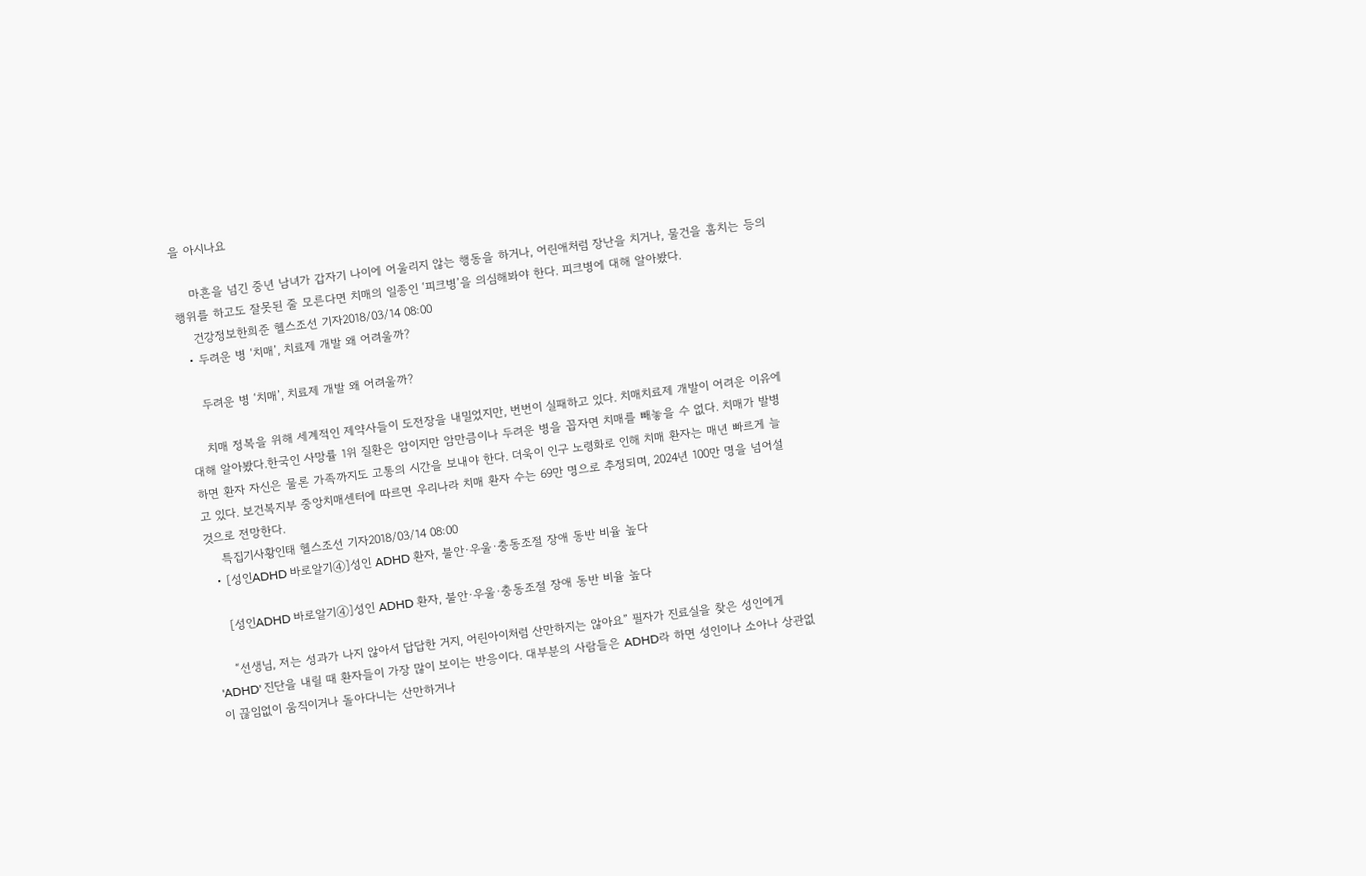을 아시나요

    마흔을 넘긴 중년 남녀가 갑자기 나이에 어울리지 않는 행동을 하거나, 어린애처럼 장난을 치거나, 물건을 훔치는 등의 행위를 하고도 잘못된 줄 모른다면 치매의 일종인 ‘피크병’을 의심해봐야 한다. 피크병에 대해 알아봤다.
    건강정보한희준 헬스조선 기자2018/03/14 08:00
  • 두려운 병 ‘치매’, 치료제 개발 왜 어려울까?

    두려운 병 ‘치매’, 치료제 개발 왜 어려울까?

    치매 정복을 위해 세계적인 제약사들이 도전장을 내밀었지만, 번번이 실패하고 있다. 치매치료제 개발이 어려운 이유에 대해 알아봤다.한국인 사망률 1위 질환은 암이지만 암만큼이나 두려운 병을 꼽자면 치매를 빼놓을 수 없다. 치매가 발병하면 환자 자신은 물론 가족까지도 고통의 시간을 보내야 한다. 더욱이 인구 노령화로 인해 치매 환자는 매년 빠르게 늘고 있다. 보건복지부 중앙치매센터에 따르면 우리나라 치매 환자 수는 69만 명으로 추정되며, 2024년 100만 명을 넘어설 것으로 전망한다.
    특집기사황인태 헬스조선 기자2018/03/14 08:00
  • [성인ADHD 바로알기④]성인 ADHD 환자, 불안·우울·충동조절 장애 동반 비율 높다

    [성인ADHD 바로알기④]성인 ADHD 환자, 불안·우울·충동조절 장애 동반 비율 높다

    “선생님, 저는 성과가 나지 않아서 답답한 거지, 어린아이처럼 산만하지는 않아요” 필자가 진료실을 찾은 성인에게 'ADHD' 진단을 내릴 때 환자들이 가장 많이 보이는 반응이다. 대부분의 사람들은 ADHD라 하면 성인이나 소아나 상관없이 끊임없이 움직이거나 돌아다니는 산만하거나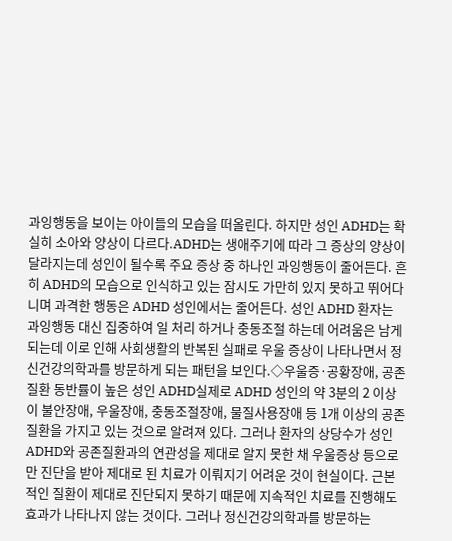과잉행동을 보이는 아이들의 모습을 떠올린다. 하지만 성인 ADHD는 확실히 소아와 양상이 다르다.ADHD는 생애주기에 따라 그 증상의 양상이 달라지는데 성인이 될수록 주요 증상 중 하나인 과잉행동이 줄어든다. 흔히 ADHD의 모습으로 인식하고 있는 잠시도 가만히 있지 못하고 뛰어다니며 과격한 행동은 ADHD 성인에서는 줄어든다. 성인 ADHD 환자는 과잉행동 대신 집중하여 일 처리 하거나 충동조절 하는데 어려움은 남게 되는데 이로 인해 사회생활의 반복된 실패로 우울 증상이 나타나면서 정신건강의학과를 방문하게 되는 패턴을 보인다.◇우울증·공황장애, 공존질환 동반률이 높은 성인 ADHD실제로 ADHD 성인의 약 3분의 2 이상이 불안장애, 우울장애, 충동조절장애, 물질사용장애 등 1개 이상의 공존질환을 가지고 있는 것으로 알려져 있다. 그러나 환자의 상당수가 성인 ADHD와 공존질환과의 연관성을 제대로 알지 못한 채 우울증상 등으로만 진단을 받아 제대로 된 치료가 이뤄지기 어려운 것이 현실이다. 근본적인 질환이 제대로 진단되지 못하기 때문에 지속적인 치료를 진행해도 효과가 나타나지 않는 것이다. 그러나 정신건강의학과를 방문하는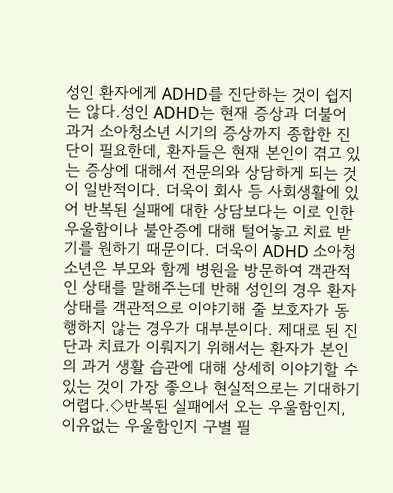성인 환자에게 ADHD를 진단하는 것이 쉽지는 않다.성인 ADHD는 현재 증상과 더불어 과거 소아청소년 시기의 증상까지 종합한 진단이 필요한데, 환자들은 현재 본인이 겪고 있는 증상에 대해서 전문의와 상담하게 되는 것이 일반적이다. 더욱이 회사 등 사회생활에 있어 반복된 실패에 대한 상담보다는 이로 인한 우울함이나 불안증에 대해 털어놓고 치료 받기를 원하기 때문이다. 더욱이 ADHD 소아청소년은 부모와 함께 병원을 방문하여 객관적인 상태를 말해주는데 반해 성인의 경우 환자 상태를 객관적으로 이야기해 줄 보호자가 동행하지 않는 경우가 대부분이다. 제대로 된 진단과 치료가 이뤄지기 위해서는 환자가 본인의 과거 생활 습관에 대해 상세히 이야기할 수 있는 것이 가장 좋으나 현실적으로는 기대하기 어렵다.◇반복된 실패에서 오는 우울함인지, 이유없는 우울함인지 구별 필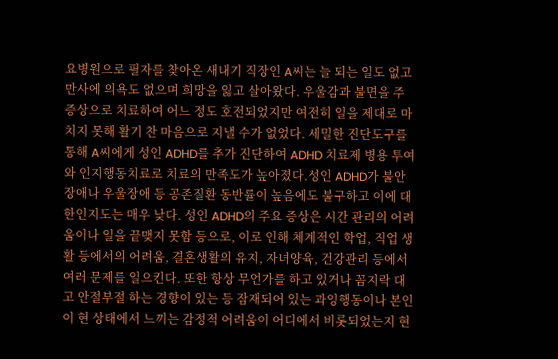요병원으로 필자를 찾아온 새내기 직장인 A씨는 늘 되는 일도 없고 만사에 의욕도 없으며 희망을 잃고 살아왔다. 우울감과 불면을 주 증상으로 치료하여 어느 정도 호전되었지만 여전히 일을 제대로 마치지 못해 활기 찬 마음으로 지낼 수가 없었다. 세밀한 진단도구를 통해 A씨에게 성인 ADHD를 추가 진단하여 ADHD 치료제 병용 투여와 인지행동치료로 치료의 만족도가 높아졌다.성인 ADHD가 불안장애나 우울장애 등 공존질환 동반률이 높음에도 불구하고 이에 대한인지도는 매우 낮다. 성인 ADHD의 주요 증상은 시간 관리의 어려움이나 일을 끝맺지 못함 등으로, 이로 인해 체계적인 학업, 직업 생활 등에서의 어려움, 결혼생활의 유지, 자녀양육, 건강관리 등에서 여러 문제를 일으킨다. 또한 항상 무언가를 하고 있거나 꼼지락 대고 안절부절 하는 경향이 있는 등 잠재되어 있는 과잉행동이나 본인이 현 상태에서 느끼는 감정적 어려움이 어디에서 비롯되었는지 현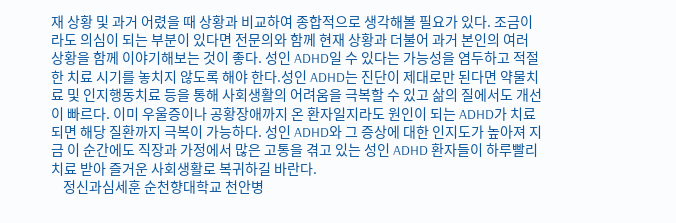재 상황 및 과거 어렸을 때 상황과 비교하여 종합적으로 생각해볼 필요가 있다. 조금이라도 의심이 되는 부분이 있다면 전문의와 함께 현재 상황과 더불어 과거 본인의 여러 상황을 함께 이야기해보는 것이 좋다. 성인 ADHD일 수 있다는 가능성을 염두하고 적절한 치료 시기를 놓치지 않도록 해야 한다.성인 ADHD는 진단이 제대로만 된다면 약물치료 및 인지행동치료 등을 통해 사회생활의 어려움을 극복할 수 있고 삶의 질에서도 개선이 빠르다. 이미 우울증이나 공황장애까지 온 환자일지라도 원인이 되는 ADHD가 치료되면 해당 질환까지 극복이 가능하다. 성인 ADHD와 그 증상에 대한 인지도가 높아져 지금 이 순간에도 직장과 가정에서 많은 고통을 겪고 있는 성인 ADHD 환자들이 하루빨리 치료 받아 즐거운 사회생활로 복귀하길 바란다.
    정신과심세훈 순천향대학교 천안병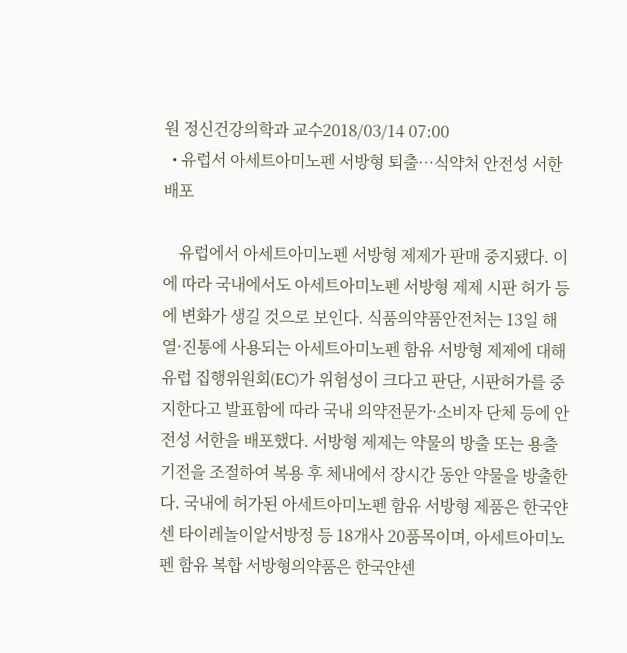원 정신건강의학과 교수2018/03/14 07:00
  • 유럽서 아세트아미노펜 서방형 퇴출…식약처 안전성 서한 배포

    유럽에서 아세트아미노펜 서방형 제제가 판매 중지됐다. 이에 따라 국내에서도 아세트아미노펜 서방형 제제 시판 허가 등에 변화가 생길 것으로 보인다. 식품의약품안전처는 13일 해열·진통에 사용되는 아세트아미노펜 함유 서방형 제제에 대해 유럽 집행위원회(EC)가 위험성이 크다고 판단, 시판허가를 중지한다고 발표함에 따라 국내 의약전문가·소비자 단체 등에 안전성 서한을 배포했다. 서방형 제제는 약물의 방출 또는 용출 기전을 조절하여 복용 후 체내에서 장시간 동안 약물을 방출한다. 국내에 허가된 아세트아미노펜 함유 서방형 제품은 한국얀센 타이레놀이알서방정 등 18개사 20품목이며, 아세트아미노펜 함유 복합 서방형의약품은 한국얀센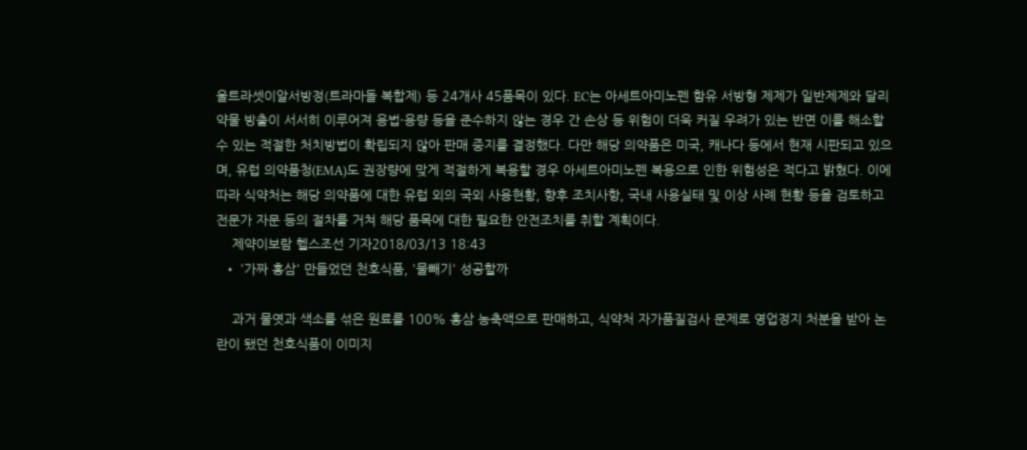울트라셋이알서방정(트라마돌 복합제) 등 24개사 45품목이 있다. EC는 아세트아미노펜 함유 서방형 제제가 일반제제와 달리 약물 방출이 서서히 이루어져 용법·용량 등을 준수하지 않는 경우 간 손상 등 위험이 더욱 커질 우려가 있는 반면 이를 해소할 수 있는 적절한 처치방법이 확립되지 않아 판매 중지를 결정했다. 다만 해당 의약품은 미국, 캐나다 등에서 현재 시판되고 있으며, 유럽 의약품청(EMA)도 권장량에 맞게 적절하게 복용할 경우 아세트아미노펜 복용으로 인한 위험성은 적다고 밝혔다. 이에 따라 식약처는 해당 의약품에 대한 유럽 외의 국외 사용현황, 향후 조치사항, 국내 사용실태 및 이상 사례 현황 등을 검토하고 전문가 자문 등의 절차를 거쳐 해당 품목에 대한 필요한 안전조치를 취할 계획이다.
    제약이보람 헬스조선 기자2018/03/13 18:43
  • '가짜 홍삼' 만들었던 천호식품, '물빼기' 성공할까

    과거 물엿과 색소를 섞은 원료를 100% 홍삼 농축액으로 판매하고, 식약처 자가품질검사 문제로 영업정지 처분을 받아 논란이 됐던 천호식품이 이미지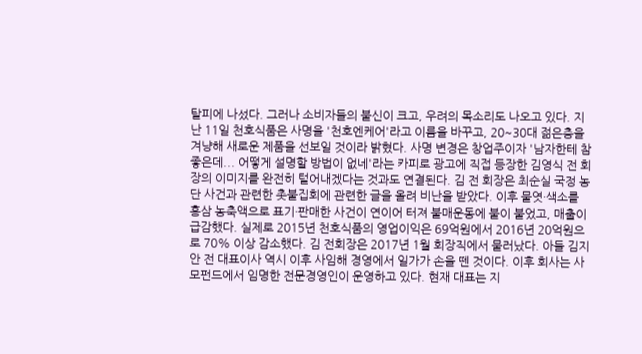탈피에 나섰다. 그러나 소비자들의 불신이 크고, 우려의 목소리도 나오고 있다. 지난 11일 천호식품은 사명을 '천호엔케어'라고 이름을 바꾸고, 20~30대 젊은층을 겨냥해 새로운 제품을 선보일 것이라 밝혔다. 사명 변경은 창업주이자 '남자한테 참 좋은데... 어떻게 설명할 방법이 없네'라는 카피로 광고에 직접 등장한 김영식 전 회장의 이미지를 완전히 털어내겠다는 것과도 연결된다. 김 전 회장은 최순실 국정 농단 사건과 관련한 촛불집회에 관련한 글을 올려 비난을 받았다. 이후 물엿·색소를 홍삼 농축액으로 표기·판매한 사건이 연이어 터져 불매운동에 불이 붙었고, 매출이 급감했다. 실제로 2015년 천호식품의 영업이익은 69억원에서 2016년 20억원으로 70% 이상 감소했다. 김 전회장은 2017년 1월 회장직에서 물러났다. 아들 김지안 전 대표이사 역시 이후 사임해 경영에서 일가가 손을 뗀 것이다. 이후 회사는 사모펀드에서 임명한 전문경영인이 운영하고 있다. 현재 대표는 지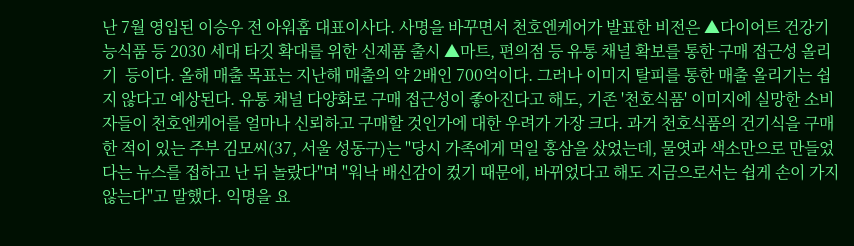난 7월 영입된 이승우 전 아워홈 대표이사다. 사명을 바꾸면서 천호엔케어가 발표한 비전은 ▲다이어트 건강기능식품 등 2030 세대 타깃 확대를 위한 신제품 출시 ▲마트, 편의점 등 유통 채널 확보를 통한 구매 접근성 올리기  등이다. 올해 매출 목표는 지난해 매출의 약 2배인 700억이다. 그러나 이미지 탈피를 통한 매출 올리기는 쉽지 않다고 예상된다. 유통 채널 다양화로 구매 접근성이 좋아진다고 해도, 기존 '천호식품' 이미지에 실망한 소비자들이 천호엔케어를 얼마나 신뢰하고 구매할 것인가에 대한 우려가 가장 크다. 과거 천호식품의 건기식을 구매한 적이 있는 주부 김모씨(37, 서울 성동구)는 "당시 가족에게 먹일 홍삼을 샀었는데, 물엿과 색소만으로 만들었다는 뉴스를 접하고 난 뒤 놀랐다"며 "워낙 배신감이 컸기 때문에, 바뀌었다고 해도 지금으로서는 쉽게 손이 가지 않는다"고 말했다. 익명을 요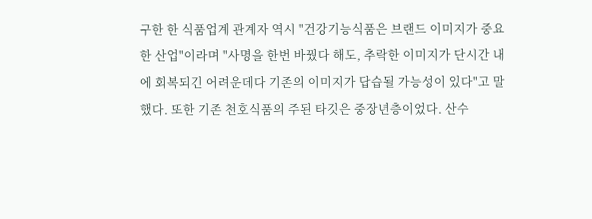구한 한 식품업계 관계자 역시 "건강기능식품은 브랜드 이미지가 중요한 산업"이라며 "사명을 한번 바꿨다 해도, 추락한 이미지가 단시간 내에 회복되긴 어려운데다 기존의 이미지가 답습될 가능성이 있다"고 말했다. 또한 기존 천호식품의 주된 타깃은 중장년층이었다. 산수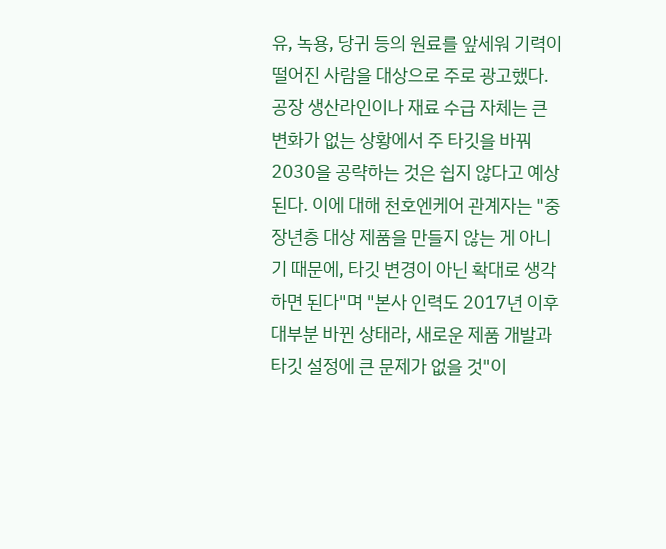유, 녹용, 당귀 등의 원료를 앞세워 기력이 떨어진 사람을 대상으로 주로 광고했다. 공장 생산라인이나 재료 수급 자체는 큰 변화가 없는 상황에서 주 타깃을 바꿔 2030을 공략하는 것은 쉽지 않다고 예상된다. 이에 대해 천호엔케어 관계자는 "중장년층 대상 제품을 만들지 않는 게 아니기 때문에, 타깃 변경이 아닌 확대로 생각하면 된다"며 "본사 인력도 2017년 이후 대부분 바뀐 상태라, 새로운 제품 개발과 타깃 설정에 큰 문제가 없을 것"이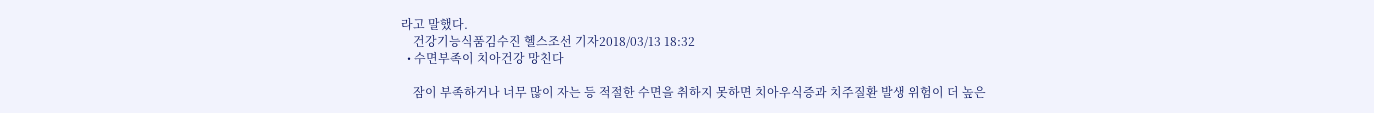라고 말했다.
    건강기능식품김수진 헬스조선 기자2018/03/13 18:32
  • 수면부족이 치아건강 망친다

    잠이 부족하거나 너무 많이 자는 등 적절한 수면을 취하지 못하면 치아우식증과 치주질환 발생 위험이 더 높은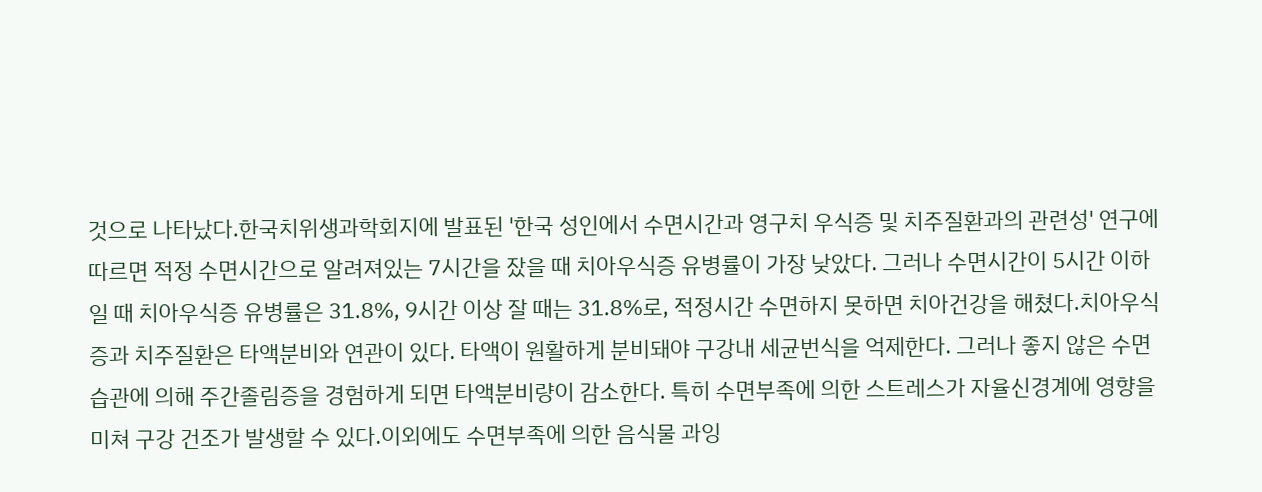것으로 나타났다.한국치위생과학회지에 발표된 '한국 성인에서 수면시간과 영구치 우식증 및 치주질환과의 관련성' 연구에 따르면 적정 수면시간으로 알려져있는 7시간을 잤을 때 치아우식증 유병률이 가장 낮았다. 그러나 수면시간이 5시간 이하일 때 치아우식증 유병률은 31.8%, 9시간 이상 잘 때는 31.8%로, 적정시간 수면하지 못하면 치아건강을 해쳤다.치아우식증과 치주질환은 타액분비와 연관이 있다. 타액이 원활하게 분비돼야 구강내 세균번식을 억제한다. 그러나 좋지 않은 수면습관에 의해 주간졸림증을 경험하게 되면 타액분비량이 감소한다. 특히 수면부족에 의한 스트레스가 자율신경계에 영향을 미쳐 구강 건조가 발생할 수 있다.이외에도 수면부족에 의한 음식물 과잉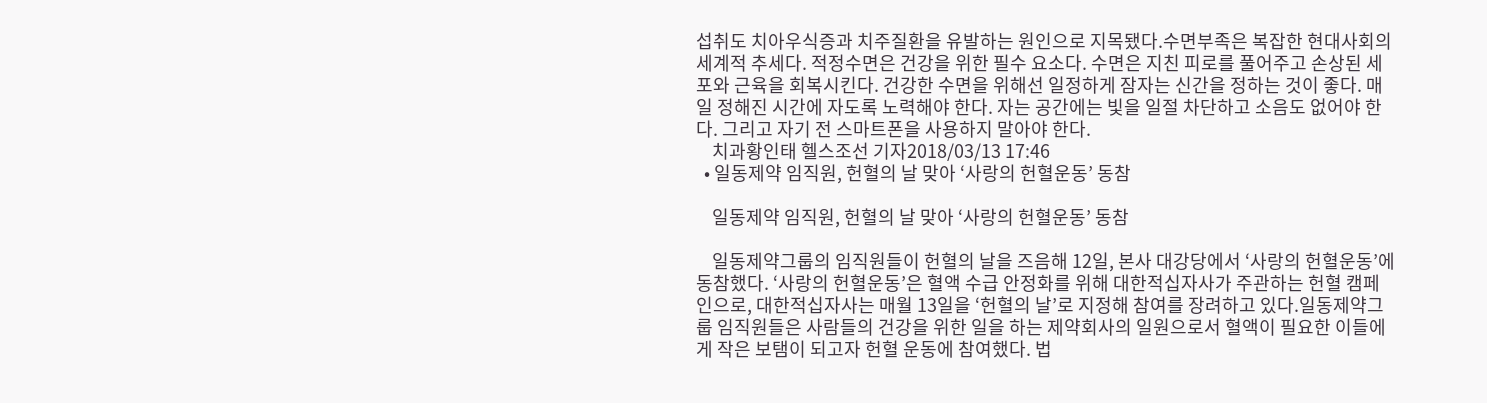섭취도 치아우식증과 치주질환을 유발하는 원인으로 지목됐다.수면부족은 복잡한 현대사회의 세계적 추세다. 적정수면은 건강을 위한 필수 요소다. 수면은 지친 피로를 풀어주고 손상된 세포와 근육을 회복시킨다. 건강한 수면을 위해선 일정하게 잠자는 신간을 정하는 것이 좋다. 매일 정해진 시간에 자도록 노력해야 한다. 자는 공간에는 빛을 일절 차단하고 소음도 없어야 한다. 그리고 자기 전 스마트폰을 사용하지 말아야 한다.
    치과황인태 헬스조선 기자2018/03/13 17:46
  • 일동제약 임직원, 헌혈의 날 맞아 ‘사랑의 헌혈운동’ 동참

    일동제약 임직원, 헌혈의 날 맞아 ‘사랑의 헌혈운동’ 동참

    일동제약그룹의 임직원들이 헌혈의 날을 즈음해 12일, 본사 대강당에서 ‘사랑의 헌혈운동’에 동참했다. ‘사랑의 헌혈운동’은 혈액 수급 안정화를 위해 대한적십자사가 주관하는 헌혈 캠페인으로, 대한적십자사는 매월 13일을 ‘헌혈의 날’로 지정해 참여를 장려하고 있다.일동제약그룹 임직원들은 사람들의 건강을 위한 일을 하는 제약회사의 일원으로서 혈액이 필요한 이들에게 작은 보탬이 되고자 헌혈 운동에 참여했다. 법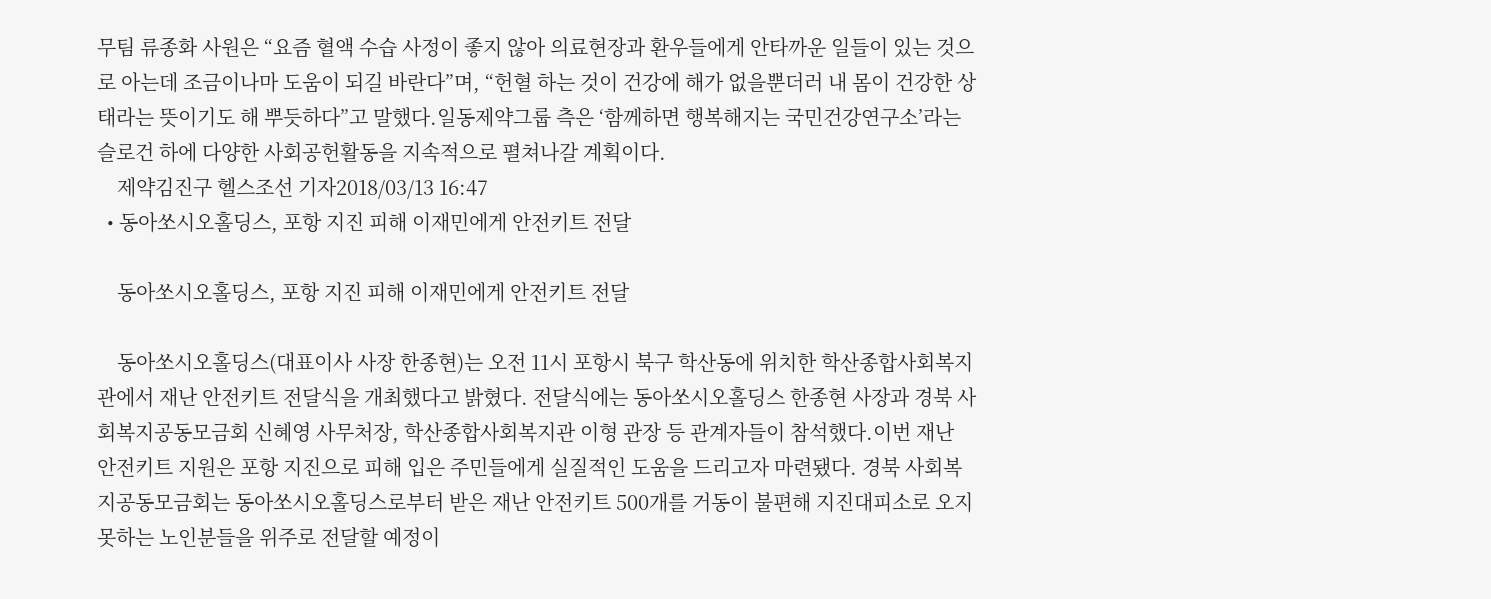무팀 류종화 사원은 “요즘 혈액 수습 사정이 좋지 않아 의료현장과 환우들에게 안타까운 일들이 있는 것으로 아는데 조금이나마 도움이 되길 바란다”며, “헌혈 하는 것이 건강에 해가 없을뿐더러 내 몸이 건강한 상태라는 뜻이기도 해 뿌듯하다”고 말했다.일동제약그룹 측은 ‘함께하면 행복해지는 국민건강연구소’라는 슬로건 하에 다양한 사회공헌활동을 지속적으로 펼쳐나갈 계획이다.
    제약김진구 헬스조선 기자2018/03/13 16:47
  • 동아쏘시오홀딩스, 포항 지진 피해 이재민에게 안전키트 전달

    동아쏘시오홀딩스, 포항 지진 피해 이재민에게 안전키트 전달

    동아쏘시오홀딩스(대표이사 사장 한종현)는 오전 11시 포항시 북구 학산동에 위치한 학산종합사회복지관에서 재난 안전키트 전달식을 개최했다고 밝혔다. 전달식에는 동아쏘시오홀딩스 한종현 사장과 경북 사회복지공동모금회 신혜영 사무처장, 학산종합사회복지관 이형 관장 등 관계자들이 참석했다.이번 재난 안전키트 지원은 포항 지진으로 피해 입은 주민들에게 실질적인 도움을 드리고자 마련됐다. 경북 사회복지공동모금회는 동아쏘시오홀딩스로부터 받은 재난 안전키트 500개를 거동이 불편해 지진대피소로 오지 못하는 노인분들을 위주로 전달할 예정이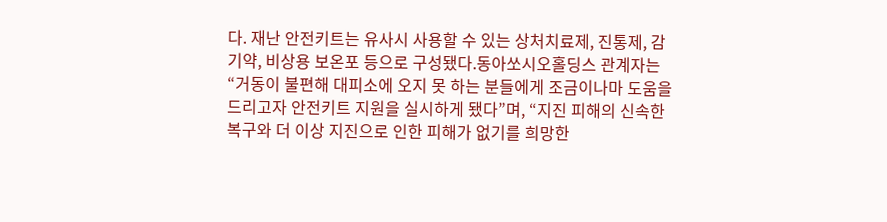다. 재난 안전키트는 유사시 사용할 수 있는 상처치료제, 진통제, 감기약, 비상용 보온포 등으로 구성됐다.동아쏘시오홀딩스 관계자는 “거동이 불편해 대피소에 오지 못 하는 분들에게 조금이나마 도움을 드리고자 안전키트 지원을 실시하게 됐다”며, “지진 피해의 신속한 복구와 더 이상 지진으로 인한 피해가 없기를 희망한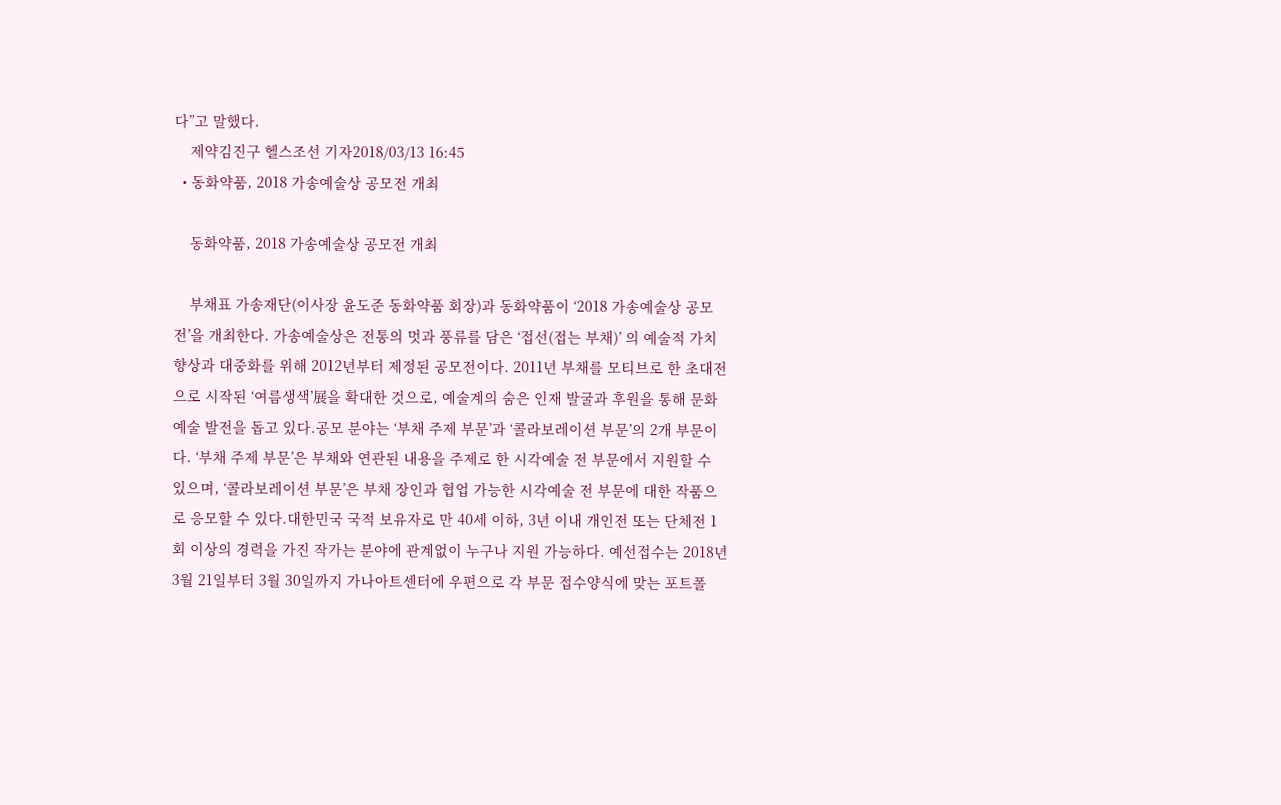다”고 말했다.
    제약김진구 헬스조선 기자2018/03/13 16:45
  • 동화약품, 2018 가송예술상 공모전 개최

    동화약품, 2018 가송예술상 공모전 개최

    부채표 가송재단(이사장 윤도준 동화약품 회장)과 동화약품이 ‘2018 가송예술상 공모전’을 개최한다. 가송예술상은 전통의 멋과 풍류를 담은 ‘접선(접는 부채)’ 의 예술적 가치 향상과 대중화를 위해 2012년부터 제정된 공모전이다. 2011년 부채를 모티브로 한 초대전으로 시작된 ‘여름생색’展을 확대한 것으로, 예술계의 숨은 인재 발굴과 후원을 통해 문화예술 발전을 돕고 있다.공모 분야는 ‘부채 주제 부문’과 ‘콜라보레이션 부문’의 2개 부문이다. ‘부채 주제 부문’은 부채와 연관된 내용을 주제로 한 시각예술 전 부문에서 지원할 수 있으며, ‘콜라보레이션 부문’은 부채 장인과 협업 가능한 시각예술 전 부문에 대한 작품으로 응모할 수 있다.대한민국 국적 보유자로 만 40세 이하, 3년 이내 개인전 또는 단체전 1회 이상의 경력을 가진 작가는 분야에 관계없이 누구나 지원 가능하다. 예선접수는 2018년 3월 21일부터 3월 30일까지 가나아트센터에 우편으로 각 부문 접수양식에 맞는 포트폴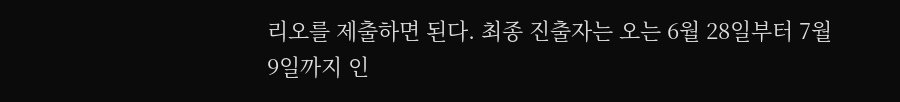리오를 제출하면 된다. 최종 진출자는 오는 6월 28일부터 7월 9일까지 인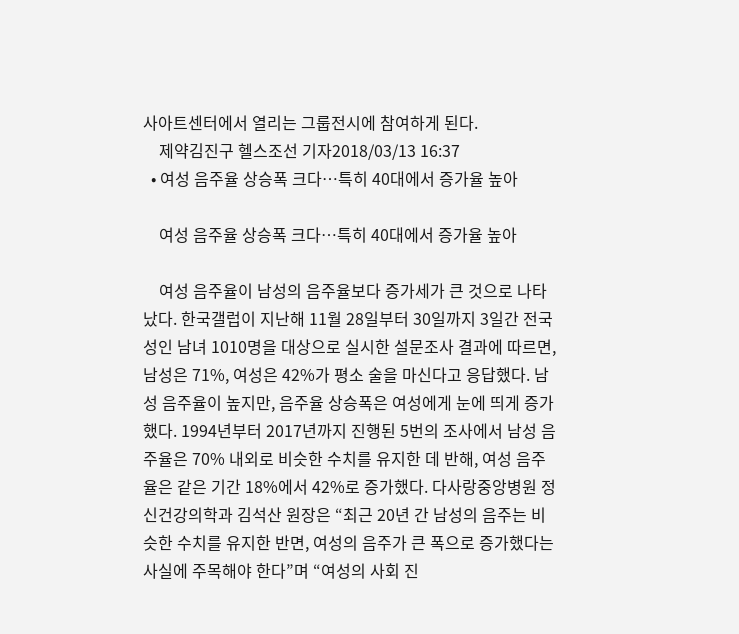사아트센터에서 열리는 그룹전시에 참여하게 된다.
    제약김진구 헬스조선 기자2018/03/13 16:37
  • 여성 음주율 상승폭 크다…특히 40대에서 증가율 높아

    여성 음주율 상승폭 크다…특히 40대에서 증가율 높아

    여성 음주율이 남성의 음주율보다 증가세가 큰 것으로 나타났다. 한국갤럽이 지난해 11월 28일부터 30일까지 3일간 전국 성인 남녀 1010명을 대상으로 실시한 설문조사 결과에 따르면, 남성은 71%, 여성은 42%가 평소 술을 마신다고 응답했다. 남성 음주율이 높지만, 음주율 상승폭은 여성에게 눈에 띄게 증가했다. 1994년부터 2017년까지 진행된 5번의 조사에서 남성 음주율은 70% 내외로 비슷한 수치를 유지한 데 반해, 여성 음주율은 같은 기간 18%에서 42%로 증가했다. 다사랑중앙병원 정신건강의학과 김석산 원장은 “최근 20년 간 남성의 음주는 비슷한 수치를 유지한 반면, 여성의 음주가 큰 폭으로 증가했다는 사실에 주목해야 한다”며 “여성의 사회 진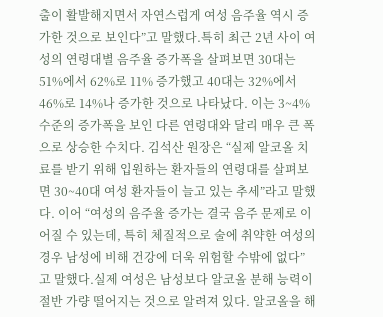출이 활발해지면서 자연스럽게 여성 음주율 역시 증가한 것으로 보인다”고 말했다.특히 최근 2년 사이 여성의 연령대별 음주율 증가폭을 살펴보면 30대는 51%에서 62%로 11% 증가했고 40대는 32%에서 46%로 14%나 증가한 것으로 나타났다. 이는 3~4% 수준의 증가폭을 보인 다른 연령대와 달리 매우 큰 폭으로 상승한 수치다. 김석산 원장은 “실제 알코올 치료를 받기 위해 입원하는 환자들의 연령대를 살펴보면 30~40대 여성 환자들이 늘고 있는 추세”라고 말했다. 이어 “여성의 음주율 증가는 결국 음주 문제로 이어질 수 있는데, 특히 체질적으로 술에 취약한 여성의 경우 남성에 비해 건강에 더욱 위험할 수밖에 없다”고 말했다.실제 여성은 남성보다 알코올 분해 능력이 절반 가량 떨어지는 것으로 알려져 있다. 알코올을 해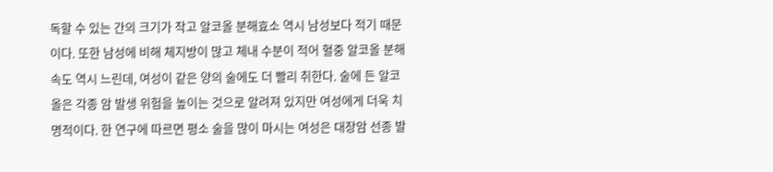독할 수 있는 간의 크기가 작고 알코올 분해효소 역시 남성보다 적기 때문이다. 또한 남성에 비해 체지방이 많고 체내 수분이 적어 혈중 알코올 분해 속도 역시 느린데, 여성이 같은 양의 술에도 더 빨리 취한다. 술에 든 알코올은 각종 암 발생 위험을 높이는 것으로 알려져 있지만 여성에게 더욱 치명적이다. 한 연구에 따르면 평소 술을 많이 마시는 여성은 대장암 선종 발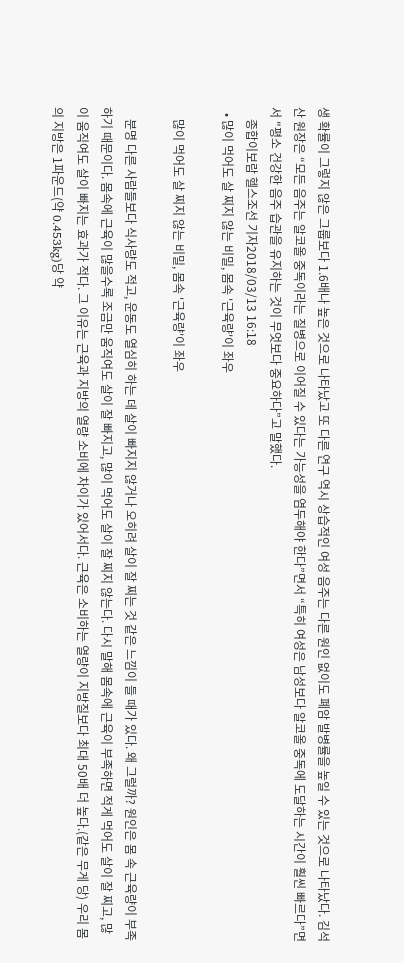생 확률이 그렇지 않은 그룹보다 1.6배나 높은 것으로 나타났고 또 다른 연구 역시 상습적인 여성 음주는 다른 원인 없이도 폐암 발병률을 높일 수 있는 것으로 나타났다. 김석산 원장은 “모든 음주는 알코올 중독이라는 질병으로 이어질 수 있다는 가능성을 염두해야 한다”면서 “특히 여성은 남성보다 알코올 중독에 도달하는 시간이 훨씬 빠르다”면서 "평소 건강한 음주 습관을 유지하는 것이 무엇보다 중요하다”고 말했다.
    종합이보람 헬스조선 기자2018/03/13 16:18
  • 많이 먹어도 살 찌지 않는 비밀, 몸속 '근육량'이 좌우

    많이 먹어도 살 찌지 않는 비밀, 몸속 '근육량'이 좌우

    분명 다른 사람들보다 식사량도 적고, 운동도 열심히 하는 데 살이 빠지지 않거나 오히려 살이 잘 찌는 것 같은 느낌이 들 때가 있다. 왜 그럴까? 원인은 몸 속 근육량이 부족하기 때문이다. 몸속에 근육이 많을수록 조금만 움직여도 살이 잘 빠지고, 많이 먹어도 살이 잘 찌지 않는다. 다시 말해 몸속에 근육이 부족하면 적게 먹어도 살이 잘 찌고, 많이 움직여도 살이 빠지는 효과가 적다. 그 이유는 근육과 지방의 열량 소비에 차이가 있어서다. 근육은 소비하는 열량이 지방질보다 최대 50배 더 높다.(같은 무게 당) 우리 몸의 지방은 1파운드(약 0.453kg)당 약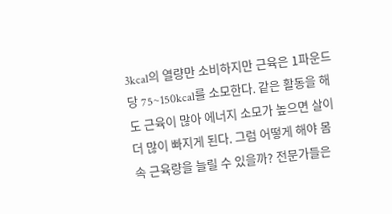3kcal의 열량만 소비하지만 근육은 1파운드 당 75~150kcal를 소모한다. 같은 활동을 해도 근육이 많아 에너지 소모가 높으면 살이 더 많이 빠지게 된다. 그럼 어떻게 해야 몸속 근육량을 늘릴 수 있을까? 전문가들은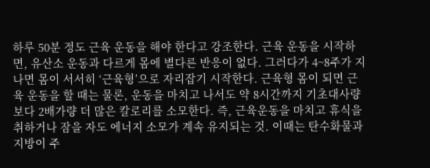하루 50분 정도 근육 운동을 해야 한다고 강조한다. 근육 운동을 시작하면, 유산소 운동과 다르게 몸에 별다른 반응이 없다. 그러다가 4~8주가 지나면 몸이 서서히 ‘근육형’으로 자리잡기 시작한다. 근육형 몸이 되면 근육 운동을 할 때는 물론, 운동을 마치고 나서도 약 8시간까지 기초대사량보다 2배가량 더 많은 칼로리를 소모한다. 즉, 근육운동을 마치고 휴식을 취하거나 잠을 자도 에너지 소모가 계속 유지되는 것. 이때는 탄수화물과 지방이 주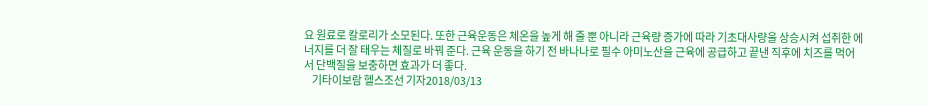요 원료로 칼로리가 소모된다. 또한 근육운동은 체온을 높게 해 줄 뿐 아니라 근육량 증가에 따라 기초대사량을 상승시켜 섭취한 에너지를 더 잘 태우는 체질로 바꿔 준다. 근육 운동을 하기 전 바나나로 필수 아미노산을 근육에 공급하고 끝낸 직후에 치즈를 먹어서 단백질을 보충하면 효과가 더 좋다.
    기타이보람 헬스조선 기자2018/03/13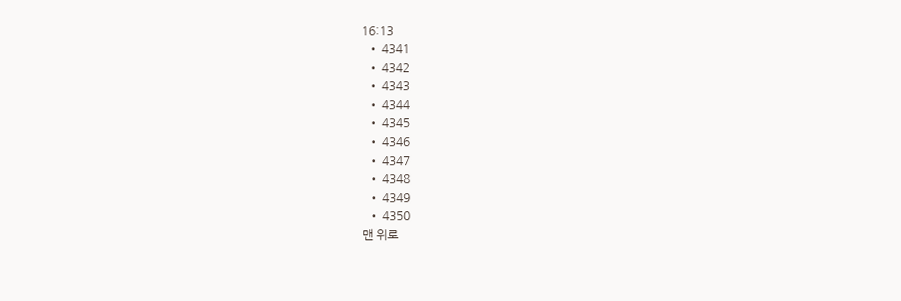16:13
  • 4341
  • 4342
  • 4343
  • 4344
  • 4345
  • 4346
  • 4347
  • 4348
  • 4349
  • 4350
맨 위로